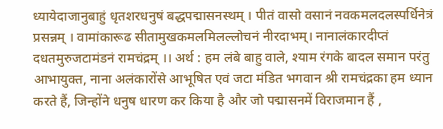ध्यायेदाजानुबाहुं धृतशरधनुषं बद्धपद्मासनस्थम् । पीतं वासो वसानं नवकमलदलस्पर्धिनेत्रं प्रसन्नम् । वामांकारूढ सीतामुखकमलमिलल्लोचनं नीरदाभम्। नानालंकारदीप्तं दधतमुरुजटामंडनं रामचंद्रम् ।। अर्थ : हम लंबे बाहु वाले, श्याम रंगके बादल समान परंतु आभायुक्त, नाना अलंकारोंसे आभूषित एवं जटा मंडित भगवान श्री रामचंद्रका हम ध्यान करते हैं, जिन्होंने धनुष धारण कर किया है और जो पद्मासनमें विराजमान हैं ,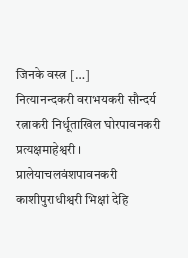जिनके वस्त्र […]
नित्यानन्दकरी वराभयकरी सौन्दर्य रत्नाकरी निर्धूताखिल घोरपावनकरी प्रत्यक्षमाहेश्वरी । प्रालेयाचलवंशपावनकरी काशीपुराधीश्वरी भिक्षां देहि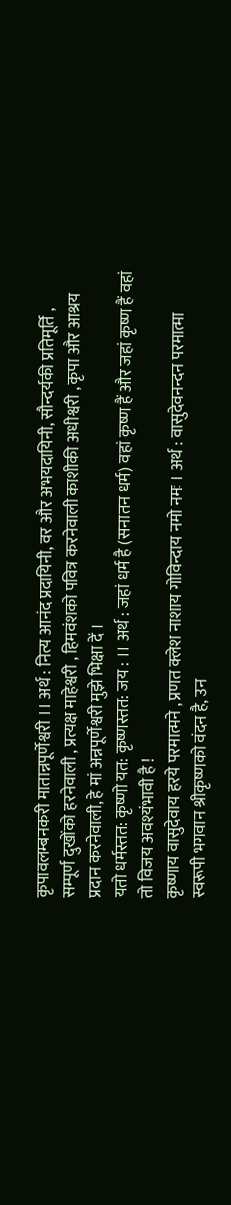कृपावलम्बनकरी मातान्नपूर्णेश्वरी ।। अर्थ : नित्य आनंद प्रदायिनी, वर और अभयदायिनी, सौन्दर्यकी प्रतिमूर्ति , सम्पूर्ण दुखोंको हरनेवाली , प्रत्यक्ष माहेश्वरी , हिमवंशको पवित्र करनेवाली काशीकी अधीश्वरी , कृपा और आश्रय प्रदान करनेवाली, हे मां अन्नपूर्णेश्वरी मुझे भिक्षा दें ।
यतो धर्मस्तत: कृष्णो यत: कृष्णस्तत: जय : ।। अर्थ : जहां धर्म है (सनातन धर्म) वहां कृष्ण हैं और जहां कृष्ण हैं वहां तो विजय अवश्यंभावी है !
कृष्णाय वासुदेवाय हरये परमात्मने , प्रणत क्लेश नाशाय गोविन्दाय नमो नमः । अर्थ : वासुदेवनन्दन परमात्मा स्वरूपी भगवान श्रीकृष्णको वंदन है, उन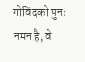गोविंदको पुनः नमन है, वे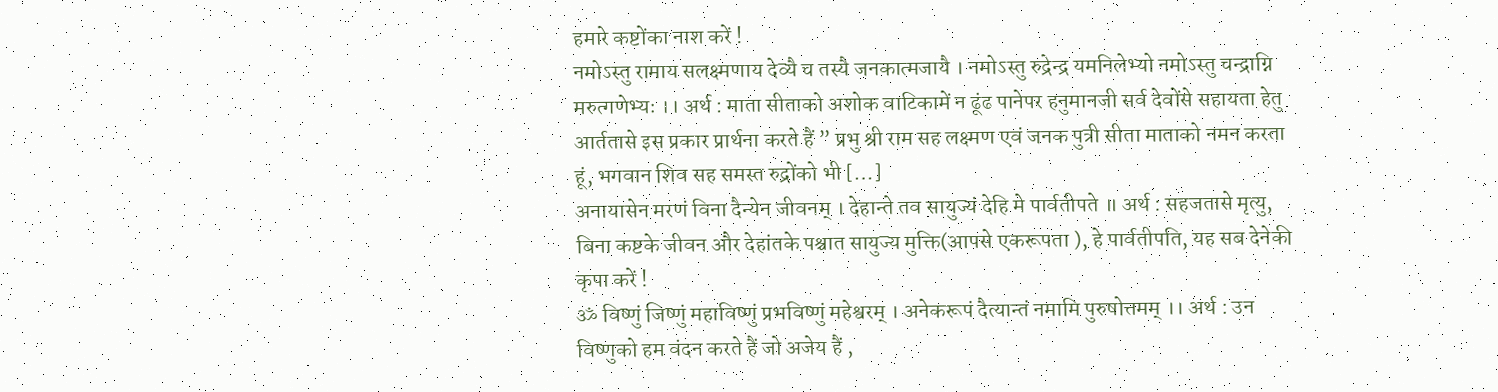हमारे कष्टोंका नाश करें !
नमोऽस्तु रामाय सलक्ष्मणाय देव्यै च तस्यै जनकात्मजायै । नमोऽस्तु रुद्रेन्द्र यमनिलेभ्यो नमोऽस्तु चन्द्राग्नि मरुत्गणेभ्यः ।। अर्थ : माता सीताको अशोक वाटिकामें न ढूंढ पानेपर हनुमानजी सर्व देवोंसे सहायता हेतु आर्ततासे इस प्रकार प्रार्थना करते हैं ” प्रभु श्री राम सह लक्ष्मण एवं जनक पुत्री सीता माताको नमन करता हूं, भगवान शिव सह समस्त रुद्रोंको भी […]
अनायासेन मरणं विना दैन्येन जीवनम् । देहान्ते तव सायुज्यं देहि मे पार्वतीपते ॥ अर्थ : सहजतासे मृत्यु, बिना कष्टके जीवन और देहांतके पश्चात सायुज्य मुक्ति(आपसे एकरूपता ), हे पार्वतीपति, यह सब देनेकी कृपा करें !
ॐ विष्णुं जिष्णुं महाविष्णुं प्रभविष्णुं महेश्वरम् । अनेकरूपं दैत्यान्तं नमामि पुरुषोत्तमम् ।। अर्थ : उन विष्णुको हम वंदन करते हैं जो अजेय हैं ,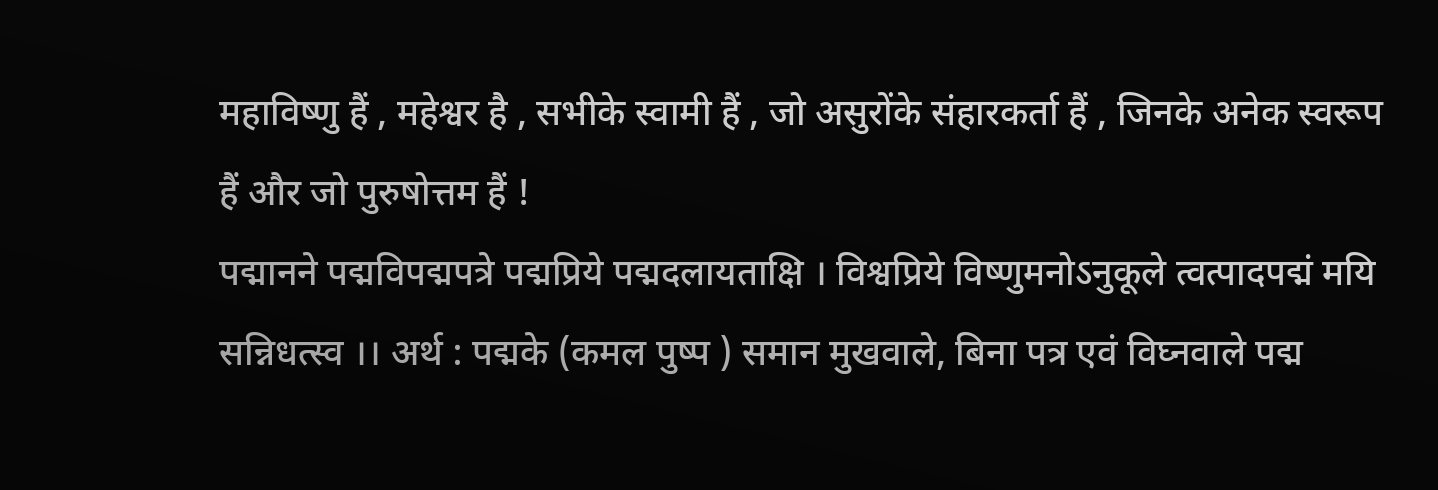महाविष्णु हैं , महेश्वर है , सभीके स्वामी हैं , जो असुरोंके संहारकर्ता हैं , जिनके अनेक स्वरूप हैं और जो पुरुषोत्तम हैं !
पद्मानने पद्मविपद्मपत्रे पद्मप्रिये पद्मदलायताक्षि । विश्वप्रिये विष्णुमनोऽनुकूले त्वत्पादपद्मं मयि सन्निधत्स्व ।। अर्थ : पद्मके (कमल पुष्प ) समान मुखवाले, बिना पत्र एवं विघ्नवाले पद्म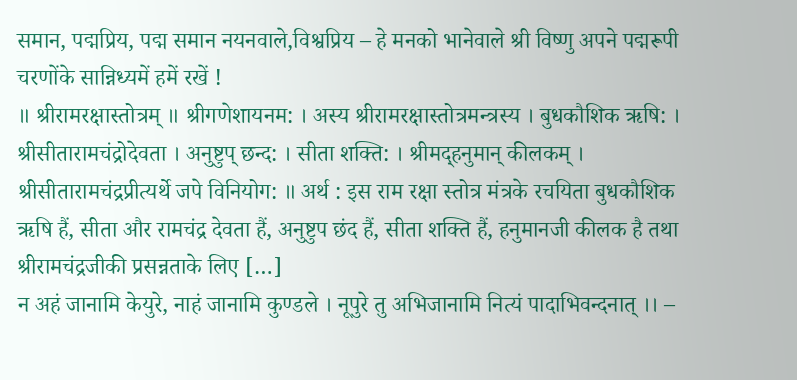समान, पद्मप्रिय, पद्म समान नयनवाले,विश्वप्रिय – हे मनको भानेवाले श्री विष्णु अपने पद्मरूपी चरणोंके सान्निध्यमें हमें रखें !
॥ श्रीरामरक्षास्तोत्रम् ॥ श्रीगणेशायनम: । अस्य श्रीरामरक्षास्तोत्रमन्त्रस्य । बुधकौशिक ऋषि: । श्रीसीतारामचंद्रोदेवता । अनुष्टुप् छन्द: । सीता शक्ति: । श्रीमद्हनुमान् कीलकम् । श्रीसीतारामचंद्रप्रीत्यर्थे जपे विनियोग: ॥ अर्थ : इस राम रक्षा स्तोत्र मंत्रके रचयिता बुधकौशिक ऋषि हैं, सीता और रामचंद्र देवता हैं, अनुष्टुप छंद हैं, सीता शक्ति हैं, हनुमानजी कीलक है तथा श्रीरामचंद्रजीकी प्रसन्नताके लिए […]
न अहं जानामि केयुरे, नाहं जानामि कुण्डले । नूपुरे तु अभिजानामि नित्यं पादाभिवन्दनात् ।। –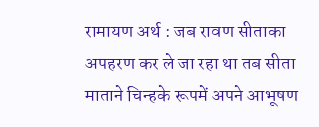रामायण अर्थ : जब रावण सीताका अपहरण कर ले जा रहा था तब सीता माताने चिन्हके रूपमें अपने आभूषण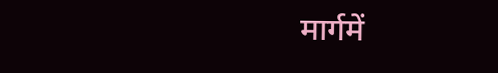मार्गमें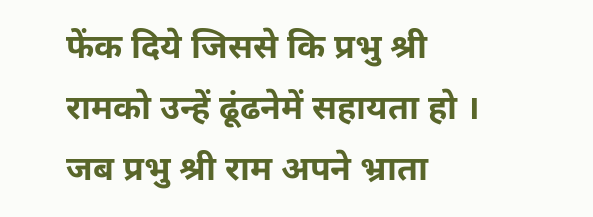फेंक दिये जिससे कि प्रभु श्री रामको उन्हें ढूंढनेमें सहायता हो । जब प्रभु श्री राम अपने भ्राता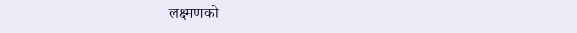लक्ष्मणको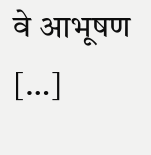वे आभूषण […]